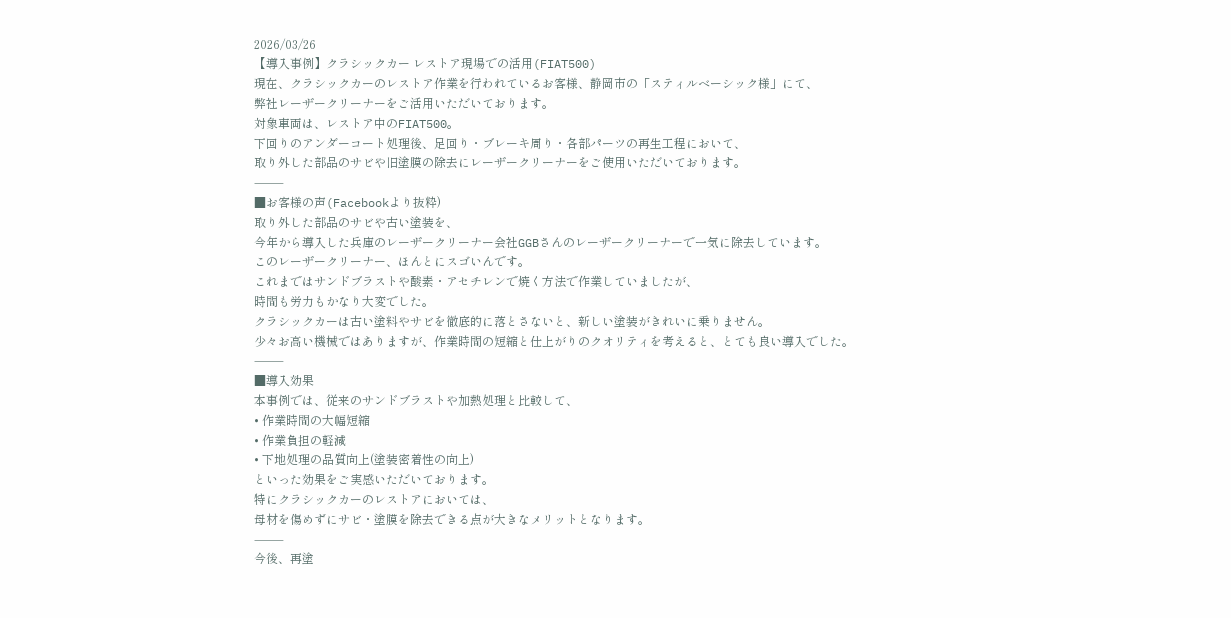2026/03/26
【導入事例】クラシックカー レストア現場での活用(FIAT500)
現在、クラシックカーのレストア作業を行われているお客様、静岡市の「スティルベーシック様」にて、
弊社レーザークリーナーをご活用いただいております。
対象車両は、レストア中のFIAT500。
下回りのアンダーコート処理後、足回り・ブレーキ周り・各部パーツの再生工程において、
取り外した部品のサビや旧塗膜の除去にレーザークリーナーをご使用いただいております。
⸻
■お客様の声(Facebookより抜粋)
取り外した部品のサビや古い塗装を、
今年から導入した兵庫のレーザークリーナー会社GGBさんのレーザークリーナーで一気に除去しています。
このレーザークリーナー、ほんとにスゴいんです。
これまではサンドブラストや酸素・アセチレンで焼く方法で作業していましたが、
時間も労力もかなり大変でした。
クラシックカーは古い塗料やサビを徹底的に落とさないと、新しい塗装がきれいに乗りません。
少々お高い機械ではありますが、作業時間の短縮と仕上がりのクオリティを考えると、とても良い導入でした。
⸻
■導入効果
本事例では、従来のサンドブラストや加熱処理と比較して、
• 作業時間の大幅短縮
• 作業負担の軽減
• 下地処理の品質向上(塗装密着性の向上)
といった効果をご実感いただいております。
特にクラシックカーのレストアにおいては、
母材を傷めずにサビ・塗膜を除去できる点が大きなメリットとなります。
⸻
今後、再塗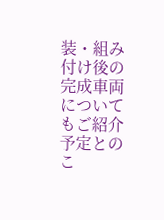装・組み付け後の完成車両についてもご紹介予定とのこ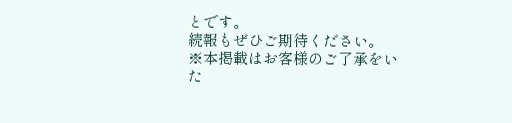とです。
続報もぜひご期待ください。
※本掲載はお客様のご了承をいた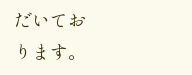だいております。